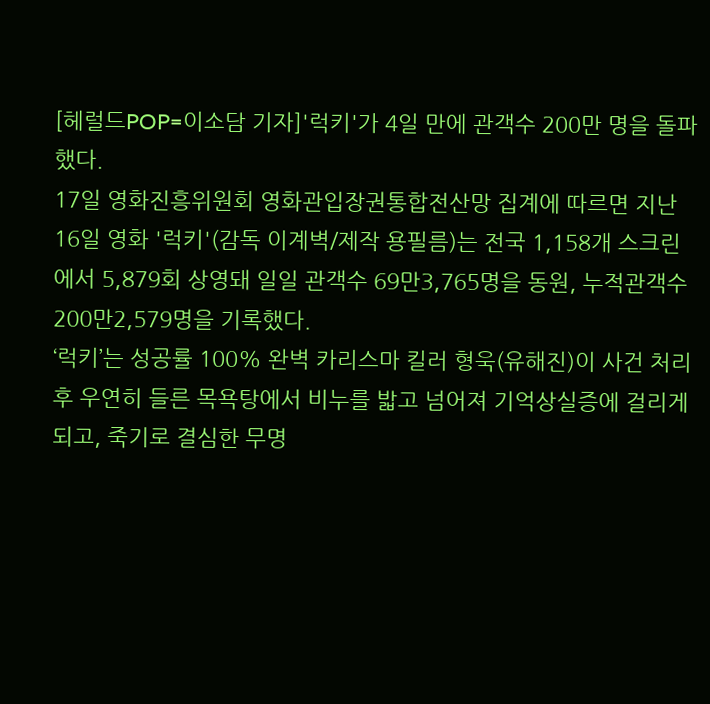[헤럴드POP=이소담 기자]'럭키'가 4일 만에 관객수 200만 명을 돌파했다.
17일 영화진흥위원회 영화관입장권통합전산망 집계에 따르면 지난 16일 영화 '럭키'(감독 이계벽/제작 용필름)는 전국 1,158개 스크린에서 5,879회 상영돼 일일 관객수 69만3,765명을 동원, 누적관객수 200만2,579명을 기록했다.
‘럭키’는 성공률 100% 완벽 카리스마 킬러 형욱(유해진)이 사건 처리 후 우연히 들른 목욕탕에서 비누를 밟고 넘어져 기억상실증에 걸리게 되고, 죽기로 결심한 무명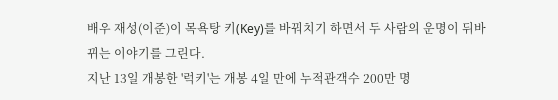배우 재성(이준)이 목욕탕 키(Key)를 바꿔치기 하면서 두 사람의 운명이 뒤바뀌는 이야기를 그린다.
지난 13일 개봉한 '럭키'는 개봉 4일 만에 누적관객수 200만 명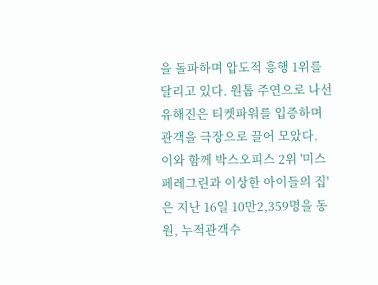을 돌파하며 압도적 흥행 1위를 달리고 있다. 원톱 주연으로 나선 유해진은 티켓파워를 입증하며 관객을 극장으로 끌어 모았다.
이와 함께 박스오피스 2위 '미스 페레그린과 이상한 아이들의 집'은 지난 16일 10만2,359명을 동원, 누적관객수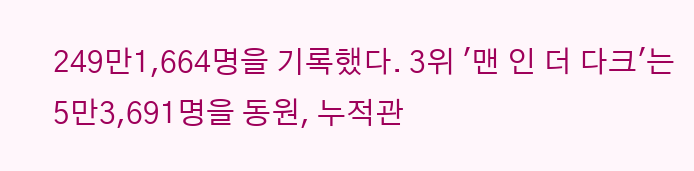249만1,664명을 기록했다. 3위 '맨 인 더 다크'는 5만3,691명을 동원, 누적관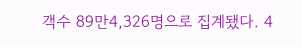객수 89만4,326명으로 집계됐다. 4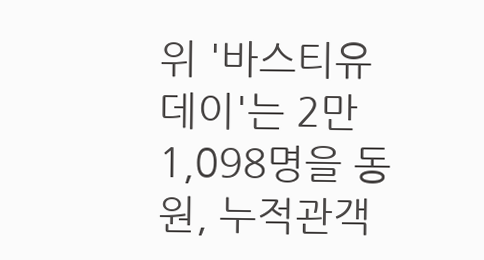위 '바스티유 데이'는 2만1,098명을 동원, 누적관객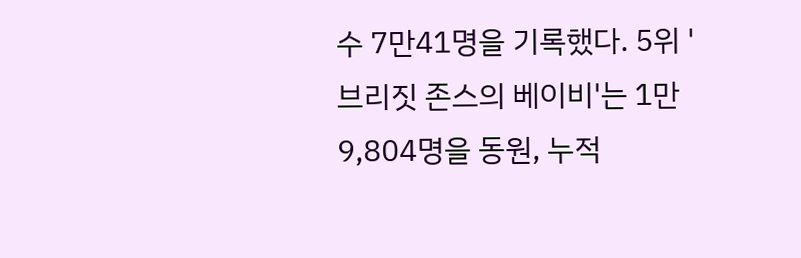수 7만41명을 기록했다. 5위 '브리짓 존스의 베이비'는 1만9,804명을 동원, 누적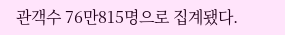관객수 76만815명으로 집계됐다.